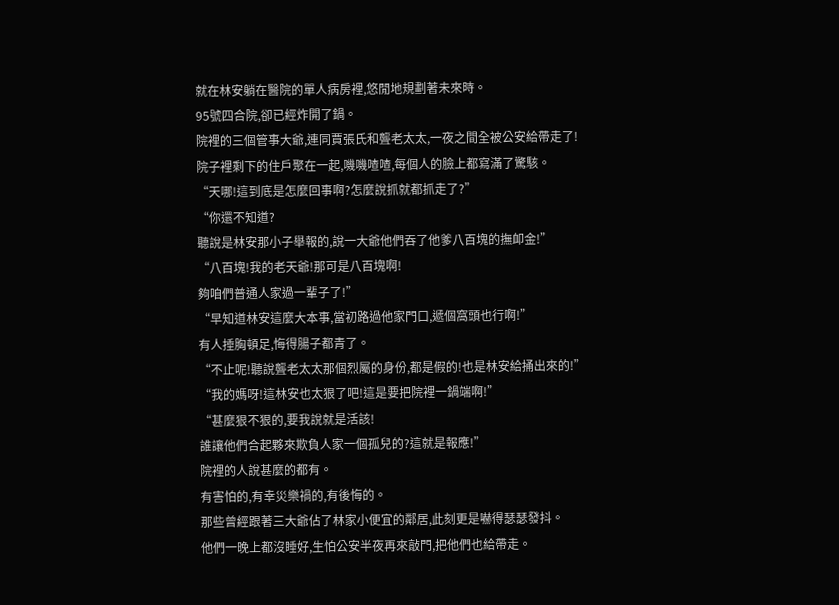就在林安躺在醫院的單人病房裡,悠閒地規劃著未來時。
95號四合院,卻已經炸開了鍋。
院裡的三個管事大爺,連同賈張氏和聾老太太,一夜之間全被公安給帶走了!
院子裡剩下的住戶聚在一起,嘰嘰喳喳,每個人的臉上都寫滿了驚駭。
“天哪!這到底是怎麼回事啊?怎麼說抓就都抓走了?”
“你還不知道?
聽說是林安那小子舉報的,說一大爺他們吞了他爹八百塊的撫卹金!”
“八百塊!我的老天爺!那可是八百塊啊!
夠咱們普通人家過一輩子了!”
“早知道林安這麼大本事,當初路過他家門口,遞個窩頭也行啊!”
有人捶胸頓足,悔得腸子都青了。
“不止呢!聽說聾老太太那個烈屬的身份,都是假的!也是林安給捅出來的!”
“我的媽呀!這林安也太狠了吧!這是要把院裡一鍋端啊!”
“甚麼狠不狠的,要我說就是活該!
誰讓他們合起夥來欺負人家一個孤兒的?這就是報應!”
院裡的人說甚麼的都有。
有害怕的,有幸災樂禍的,有後悔的。
那些曾經跟著三大爺佔了林家小便宜的鄰居,此刻更是嚇得瑟瑟發抖。
他們一晚上都沒睡好,生怕公安半夜再來敲門,把他們也給帶走。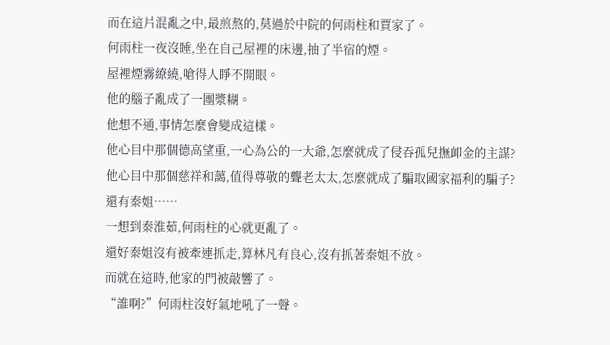而在這片混亂之中,最煎熬的,莫過於中院的何雨柱和賈家了。
何雨柱一夜沒睡,坐在自己屋裡的床邊,抽了半宿的煙。
屋裡煙霧繚繞,嗆得人睜不開眼。
他的腦子亂成了一團漿糊。
他想不通,事情怎麼會變成這樣。
他心目中那個德高望重,一心為公的一大爺,怎麼就成了侵吞孤兒撫卹金的主謀?
他心目中那個慈祥和藹,值得尊敬的聾老太太,怎麼就成了騙取國家福利的騙子?
還有秦姐……
一想到秦淮茹,何雨柱的心就更亂了。
還好秦姐沒有被牽連抓走,算林凡有良心,沒有抓著秦姐不放。
而就在這時,他家的門被敲響了。
“誰啊?”何雨柱沒好氣地吼了一聲。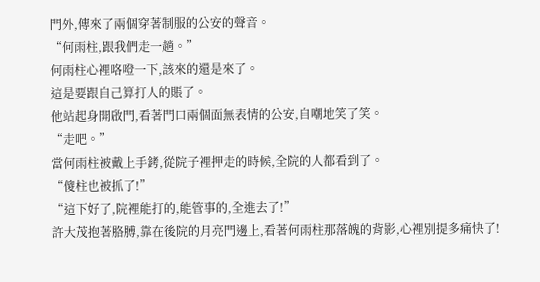門外,傳來了兩個穿著制服的公安的聲音。
“何雨柱,跟我們走一趟。”
何雨柱心裡咯噔一下,該來的還是來了。
這是要跟自己算打人的賬了。
他站起身開啟門,看著門口兩個面無表情的公安,自嘲地笑了笑。
“走吧。”
當何雨柱被戴上手銬,從院子裡押走的時候,全院的人都看到了。
“傻柱也被抓了!”
“這下好了,院裡能打的,能管事的,全進去了!”
許大茂抱著胳膊,靠在後院的月亮門邊上,看著何雨柱那落魄的背影,心裡別提多痛快了!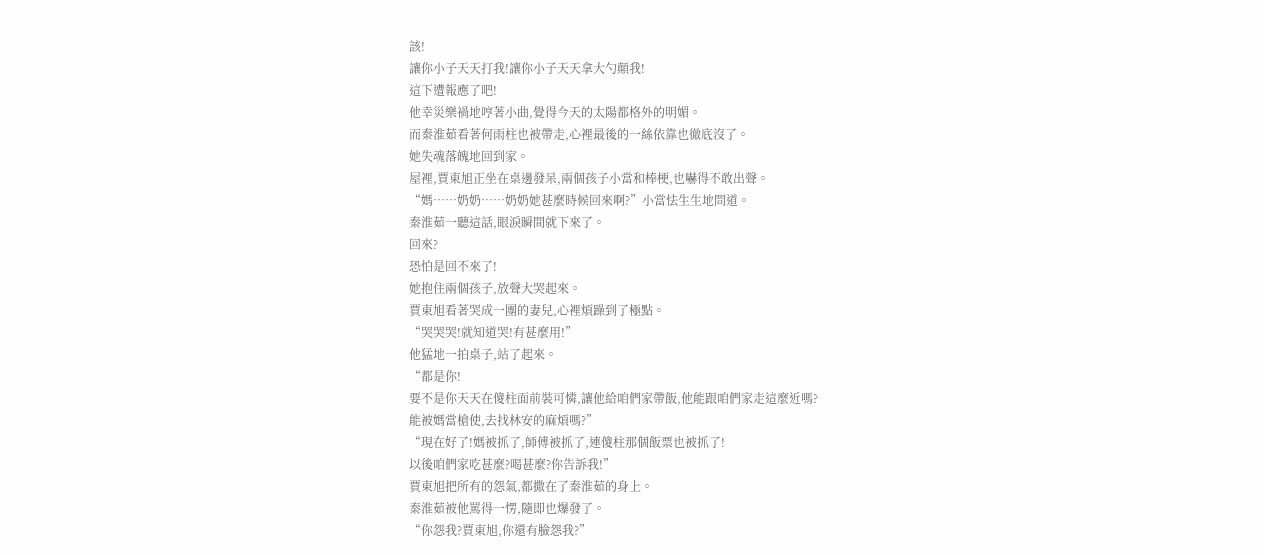該!
讓你小子天天打我!讓你小子天天拿大勺顛我!
這下遭報應了吧!
他幸災樂禍地哼著小曲,覺得今天的太陽都格外的明媚。
而秦淮茹看著何雨柱也被帶走,心裡最後的一絲依靠也徹底沒了。
她失魂落魄地回到家。
屋裡,賈東旭正坐在桌邊發呆,兩個孩子小當和棒梗,也嚇得不敢出聲。
“媽……奶奶……奶奶她甚麼時候回來啊?”小當怯生生地問道。
秦淮茹一聽這話,眼淚瞬間就下來了。
回來?
恐怕是回不來了!
她抱住兩個孩子,放聲大哭起來。
賈東旭看著哭成一團的妻兒,心裡煩躁到了極點。
“哭哭哭!就知道哭!有甚麼用!”
他猛地一拍桌子,站了起來。
“都是你!
要不是你天天在傻柱面前裝可憐,讓他給咱們家帶飯,他能跟咱們家走這麼近嗎?
能被媽當槍使,去找林安的麻煩嗎?”
“現在好了!媽被抓了,師傅被抓了,連傻柱那個飯票也被抓了!
以後咱們家吃甚麼?喝甚麼?你告訴我!”
賈東旭把所有的怨氣,都撒在了秦淮茹的身上。
秦淮茹被他罵得一愣,隨即也爆發了。
“你怨我?賈東旭,你還有臉怨我?”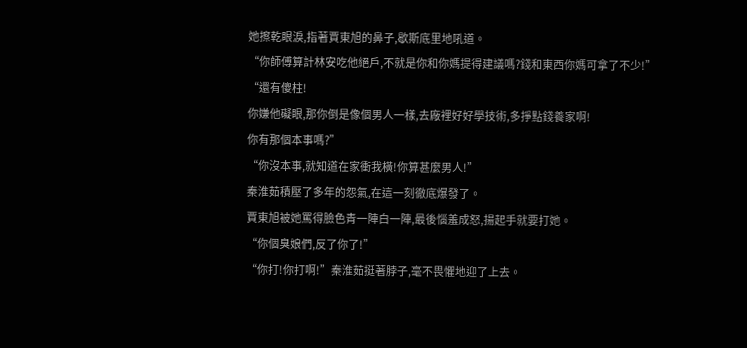她擦乾眼淚,指著賈東旭的鼻子,歇斯底里地吼道。
“你師傅算計林安吃他絕戶,不就是你和你媽提得建議嗎?錢和東西你媽可拿了不少!”
“還有傻柱!
你嫌他礙眼,那你倒是像個男人一樣,去廠裡好好學技術,多掙點錢養家啊!
你有那個本事嗎?”
“你沒本事,就知道在家衝我橫!你算甚麼男人!”
秦淮茹積壓了多年的怨氣,在這一刻徹底爆發了。
賈東旭被她罵得臉色青一陣白一陣,最後惱羞成怒,揚起手就要打她。
“你個臭娘們,反了你了!”
“你打!你打啊!”秦淮茹挺著脖子,毫不畏懼地迎了上去。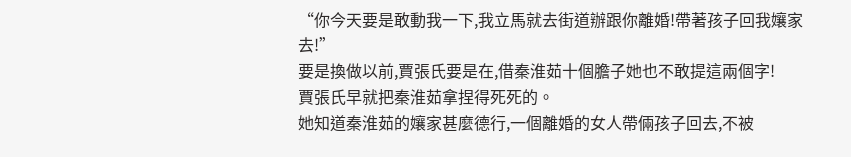“你今天要是敢動我一下,我立馬就去街道辦跟你離婚!帶著孩子回我孃家去!”
要是換做以前,賈張氏要是在,借秦淮茹十個膽子她也不敢提這兩個字!
賈張氏早就把秦淮茹拿捏得死死的。
她知道秦淮茹的孃家甚麼德行,一個離婚的女人帶倆孩子回去,不被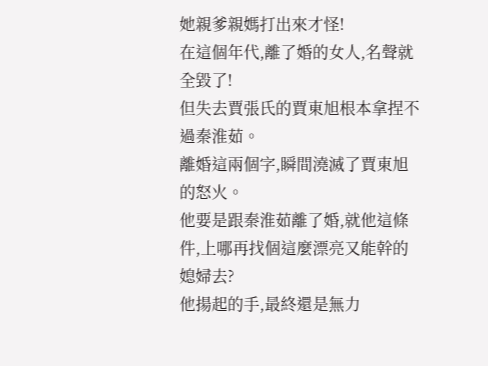她親爹親媽打出來才怪!
在這個年代,離了婚的女人,名聲就全毀了!
但失去賈張氏的賈東旭根本拿捏不過秦淮茹。
離婚這兩個字,瞬間澆滅了賈東旭的怒火。
他要是跟秦淮茹離了婚,就他這條件,上哪再找個這麼漂亮又能幹的媳婦去?
他揚起的手,最終還是無力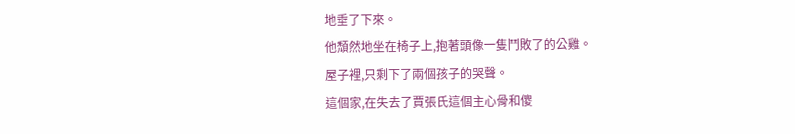地垂了下來。
他頹然地坐在椅子上,抱著頭像一隻鬥敗了的公雞。
屋子裡,只剩下了兩個孩子的哭聲。
這個家,在失去了賈張氏這個主心骨和傻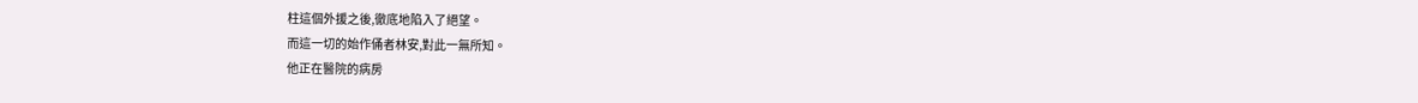柱這個外援之後,徹底地陷入了絕望。
而這一切的始作俑者林安,對此一無所知。
他正在醫院的病房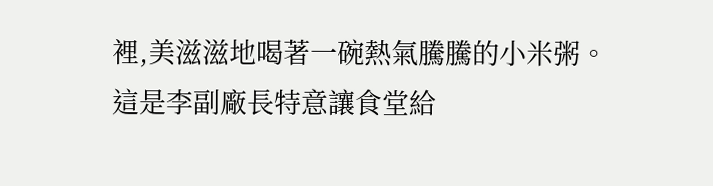裡,美滋滋地喝著一碗熱氣騰騰的小米粥。
這是李副廠長特意讓食堂給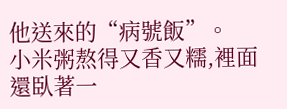他送來的“病號飯”。
小米粥熬得又香又糯,裡面還臥著一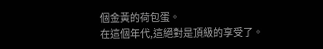個金黃的荷包蛋。
在這個年代,這絕對是頂級的享受了。